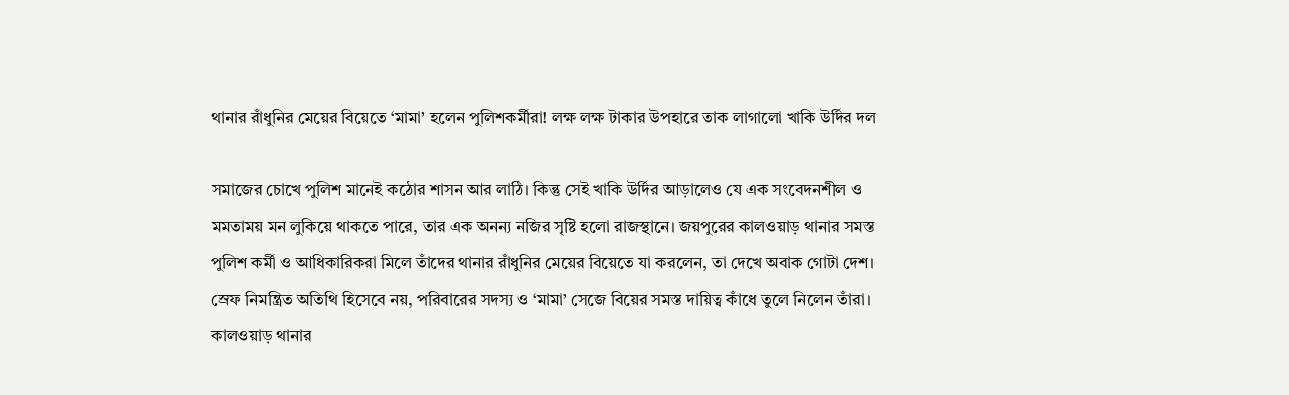থানার রাঁধুনির মেয়ের বিয়েতে ‘মামা’ হলেন পুলিশকর্মীরা! লক্ষ লক্ষ টাকার উপহারে তাক লাগালো খাকি উর্দির দল

সমাজের চোখে পুলিশ মানেই কঠোর শাসন আর লাঠি। কিন্তু সেই খাকি উর্দির আড়ালেও যে এক সংবেদনশীল ও মমতাময় মন লুকিয়ে থাকতে পারে, তার এক অনন্য নজির সৃষ্টি হলো রাজস্থানে। জয়পুরের কালওয়াড় থানার সমস্ত পুলিশ কর্মী ও আধিকারিকরা মিলে তাঁদের থানার রাঁধুনির মেয়ের বিয়েতে যা করলেন, তা দেখে অবাক গোটা দেশ। স্রেফ নিমন্ত্রিত অতিথি হিসেবে নয়, পরিবারের সদস্য ও ‘মামা’ সেজে বিয়ের সমস্ত দায়িত্ব কাঁধে তুলে নিলেন তাঁরা।
কালওয়াড় থানার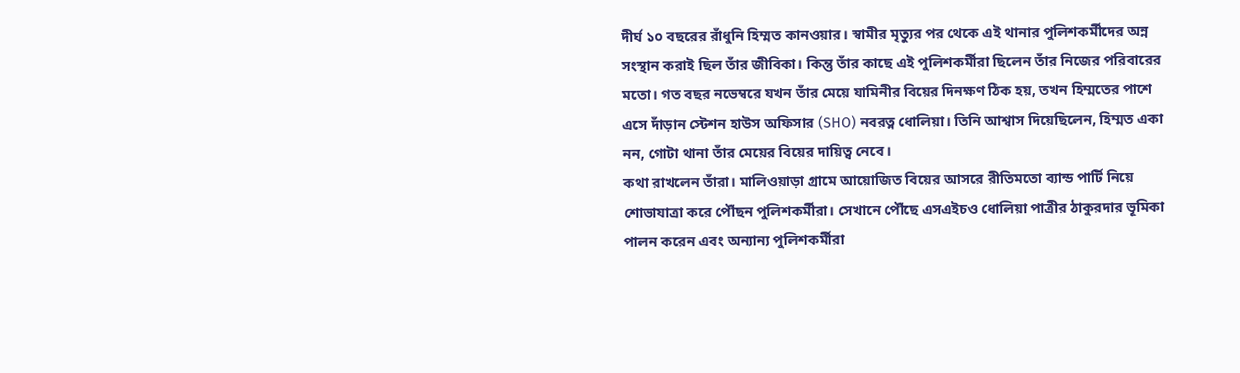দীর্ঘ ১০ বছরের রাঁধুনি হিম্মত কানওয়ার। স্বামীর মৃত্যুর পর থেকে এই থানার পুলিশকর্মীদের অন্ন সংস্থান করাই ছিল তাঁর জীবিকা। কিন্তু তাঁর কাছে এই পুলিশকর্মীরা ছিলেন তাঁর নিজের পরিবারের মতো। গত বছর নভেম্বরে যখন তাঁর মেয়ে যামিনীর বিয়ের দিনক্ষণ ঠিক হয়, তখন হিম্মতের পাশে এসে দাঁড়ান স্টেশন হাউস অফিসার (SHO) নবরত্ন ধোলিয়া। তিনি আশ্বাস দিয়েছিলেন, হিম্মত একা নন, গোটা থানা তাঁর মেয়ের বিয়ের দায়িত্ব নেবে।
কথা রাখলেন তাঁরা। মালিওয়াড়া গ্রামে আয়োজিত বিয়ের আসরে রীতিমতো ব্যান্ড পার্টি নিয়ে শোভাযাত্রা করে পৌঁছন পুলিশকর্মীরা। সেখানে পৌঁছে এসএইচও ধোলিয়া পাত্রীর ঠাকুরদার ভূমিকা পালন করেন এবং অন্যান্য পুলিশকর্মীরা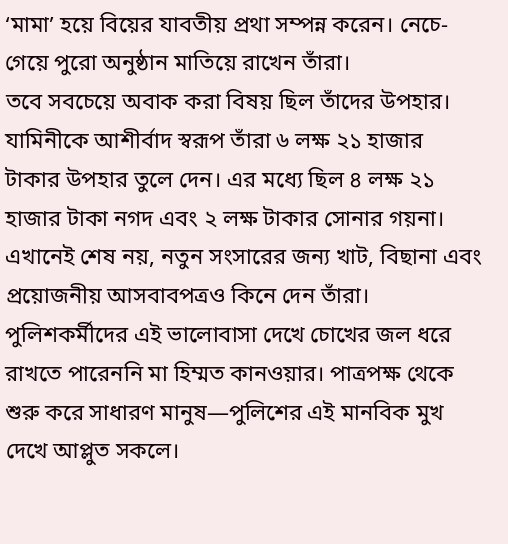‘মামা’ হয়ে বিয়ের যাবতীয় প্রথা সম্পন্ন করেন। নেচে-গেয়ে পুরো অনুষ্ঠান মাতিয়ে রাখেন তাঁরা।
তবে সবচেয়ে অবাক করা বিষয় ছিল তাঁদের উপহার। যামিনীকে আশীর্বাদ স্বরূপ তাঁরা ৬ লক্ষ ২১ হাজার টাকার উপহার তুলে দেন। এর মধ্যে ছিল ৪ লক্ষ ২১ হাজার টাকা নগদ এবং ২ লক্ষ টাকার সোনার গয়না। এখানেই শেষ নয়, নতুন সংসারের জন্য খাট, বিছানা এবং প্রয়োজনীয় আসবাবপত্রও কিনে দেন তাঁরা। পুলিশকর্মীদের এই ভালোবাসা দেখে চোখের জল ধরে রাখতে পারেননি মা হিম্মত কানওয়ার। পাত্রপক্ষ থেকে শুরু করে সাধারণ মানুষ—পুলিশের এই মানবিক মুখ দেখে আপ্লুত সকলে।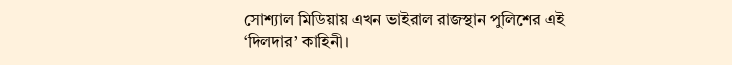সোশ্যাল মিডিয়ায় এখন ভাইরাল রাজস্থান পুলিশের এই ‘দিলদার’ কাহিনী।